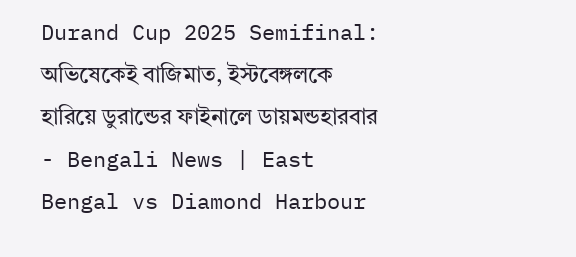Durand Cup 2025 Semifinal: অভিষেকেই বাজিমাত, ইস্টবেঙ্গলকে হারিয়ে ডুরান্ডের ফাইনালে ডায়মন্ডহারবার - Bengali News | East Bengal vs Diamond Harbour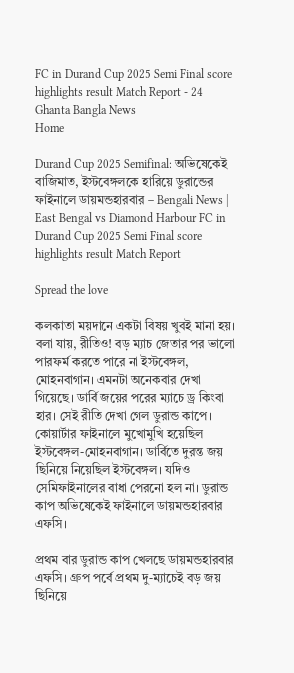FC in Durand Cup 2025 Semi Final score highlights result Match Report - 24 Ghanta Bangla News
Home

Durand Cup 2025 Semifinal: অভিষেকেই বাজিমাত, ইস্টবেঙ্গলকে হারিয়ে ডুরান্ডের ফাইনালে ডায়মন্ডহারবার – Bengali News | East Bengal vs Diamond Harbour FC in Durand Cup 2025 Semi Final score highlights result Match Report

Spread the love

কলকাতা ময়দানে একটা বিষয় খুবই মানা হয়। বলা যায়, রীতিও! বড় ম্যাচ জেতার পর ভালো পারফর্ম করতে পারে না ইস্টবেঙ্গল, মোহনবাগান। এমনটা অনেকবার দেখা গিয়েছে। ডার্বি জয়ের পরের ম্যাচে ড্র কিংবা হার। সেই রীতি দেখা গেল ডুরান্ড কাপে। কোয়ার্টার ফাইনালে মুখোমুখি হয়েছিল ইস্টবেঙ্গল-মোহনবাগান। ডার্বিতে দুরন্ত জয় ছিনিয়ে নিয়েছিল ইস্টবেঙ্গল। যদিও সেমিফাইনালের বাধা পেরনো হল না। ডুরান্ড কাপ অভিষেকেই ফাইনালে ডায়মন্ডহারবার এফসি।

প্রথম বার ডুরান্ড কাপ খেলছে ডায়মন্ডহারবার এফসি। গ্রুপ পর্বে প্রথম দু-ম্যাচেই বড় জয় ছিনিয়ে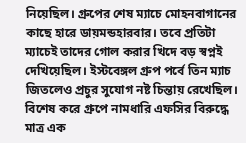নিয়েছিল। গ্রুপের শেষ ম্যাচে মোহনবাগানের কাছে হারে ডায়মন্ডহারবার। তবে প্রতিটা ম্যাচেই তাদের গোল করার খিদে বড় স্বপ্নই দেখিয়েছিল। ইস্টবেঙ্গল গ্রুপ পর্বে তিন ম্যাচ জিতলেও প্রচুর সুযোগ নষ্ট চিন্তায় রেখেছিল। বিশেষ করে গ্রুপে নামধারি এফসির বিরুদ্ধে মাত্র এক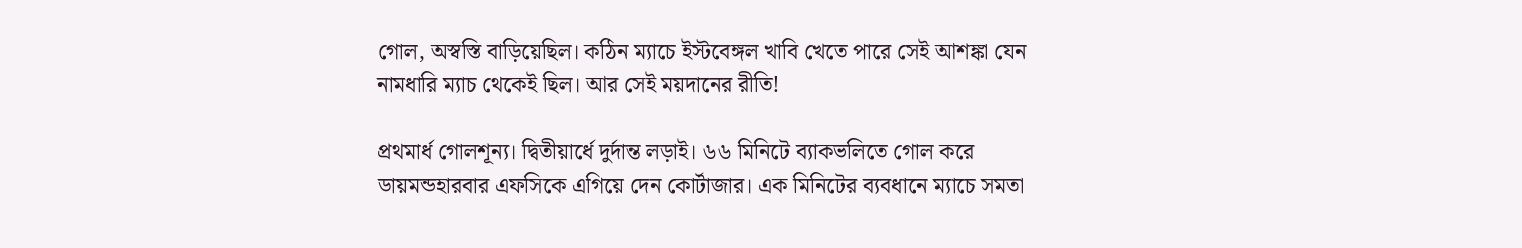গোল, অস্বস্তি বাড়িয়েছিল। কঠিন ম্যাচে ইস্টবেঙ্গল খাবি খেতে পারে সেই আশঙ্কা যেন নামধারি ম্যাচ থেকেই ছিল। আর সেই ময়দানের রীতি!

প্রথমার্ধ গোলশূন্য। দ্বিতীয়ার্ধে দুর্দান্ত লড়াই। ৬৬ মিনিটে ব্যাকভলিতে গোল করে ডায়মন্ডহারবার এফসিকে এগিয়ে দেন কোর্টাজার। এক মিনিটের ব্যবধানে ম্যাচে সমতা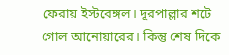ফেরায় ইস্টবেঙ্গল। দূরপাল্লার শটে গোল আনোয়ারের। কিন্তু শেষ দিকে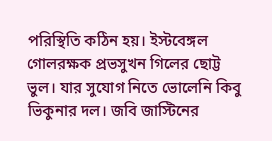পরিস্থিতি কঠিন হয়। ইস্টবেঙ্গল গোলরক্ষক প্রভসুখন গিলের ছোট্ট ভুল। যার সুযোগ নিতে ভোলেনি কিবু ভিকুনার দল। জবি জাস্টিনের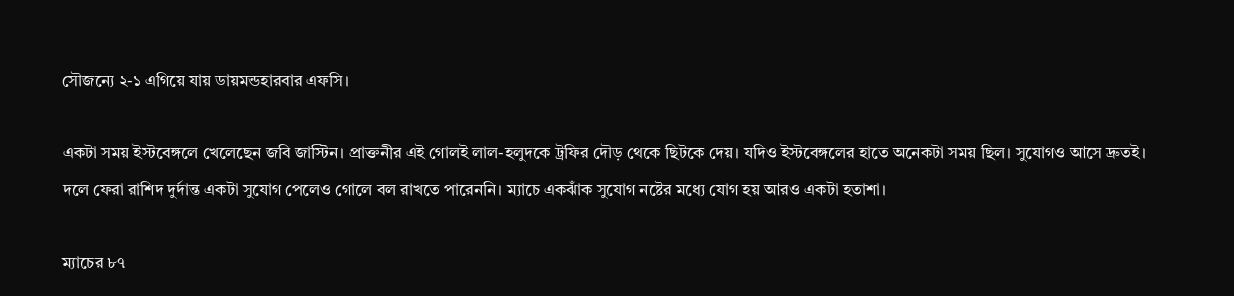সৌজন্যে ২-১ এগিয়ে যায় ডায়মন্ডহারবার এফসি।

একটা সময় ইস্টবেঙ্গলে খেলেছেন জবি জাস্টিন। প্রাক্তনীর এই গোলই লাল-হলুদকে ট্রফির দৌড় থেকে ছিটকে দেয়। যদিও ইস্টবেঙ্গলের হাতে অনেকটা সময় ছিল। সুযোগও আসে দ্রুতই। দলে ফেরা রাশিদ দুর্দান্ত একটা সুযোগ পেলেও গোলে বল রাখতে পারেননি। ম্যাচে একঝাঁক সুযোগ নষ্টের মধ্যে যোগ হয় আরও একটা হতাশা।

ম্যাচের ৮৭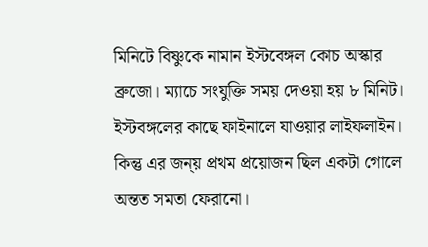মিনিটে বিষ্ণুকে নামান ইস্টবেঙ্গল কোচ অস্কার ব্রুজো। ম্যাচে সংযুক্তি সময় দেওয়া হয় ৮ মিনিট। ইস্টবঙ্গলের কাছে ফাইনালে যাওয়ার লাইফলাইন। কিন্তু এর জন্য় প্রথম প্রয়োজন ছিল একটা গোলে অন্তত সমতা ফেরানো।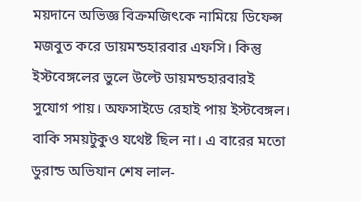ময়দানে অভিজ্ঞ বিক্রমজিৎকে নামিয়ে ডিফেন্স মজবুত করে ডায়মন্ডহারবার এফসি। কিন্তু ইস্টবেঙ্গলের ভুলে উল্টে ডায়মন্ডহারবারই সুযোগ পায়। অফসাইডে রেহাই পায় ইস্টবেঙ্গল। বাকি সময়টুকুও যথেষ্ট ছিল না। এ বারের মতো ডুরান্ড অভিযান শেষ লাল-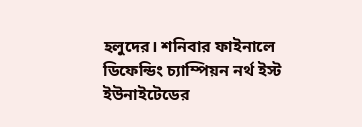হলুদের। শনিবার ফাইনালে ডিফেন্ডিং চ্যাম্পিয়ন নর্থ ইস্ট ইউনাইটেডের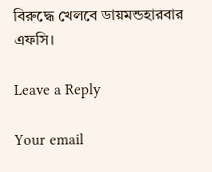বিরুদ্ধে খেলবে ডায়মন্ডহারবার এফসি।

Leave a Reply

Your email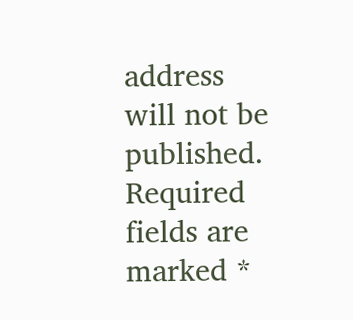address will not be published. Required fields are marked *